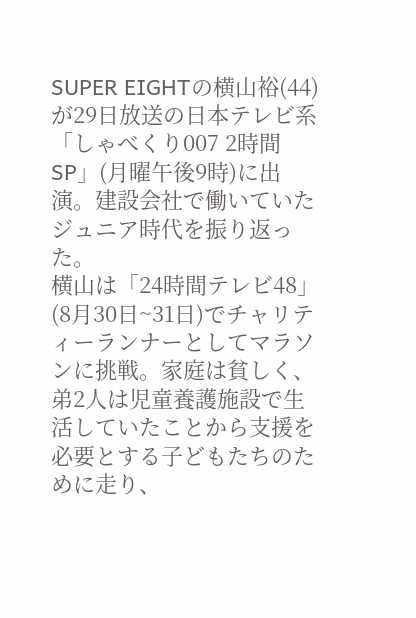SUPER EIGHTの横山裕(44)が29日放送の日本テレビ系「しゃべくり007 2時間SP」(月曜午後9時)に出演。建設会社で働いていたジュニア時代を振り返った。
横山は「24時間テレビ48」(8月30日~31日)でチャリティーランナーとしてマラソンに挑戦。家庭は貧しく、弟2人は児童養護施設で生活していたことから支援を必要とする子どもたちのために走り、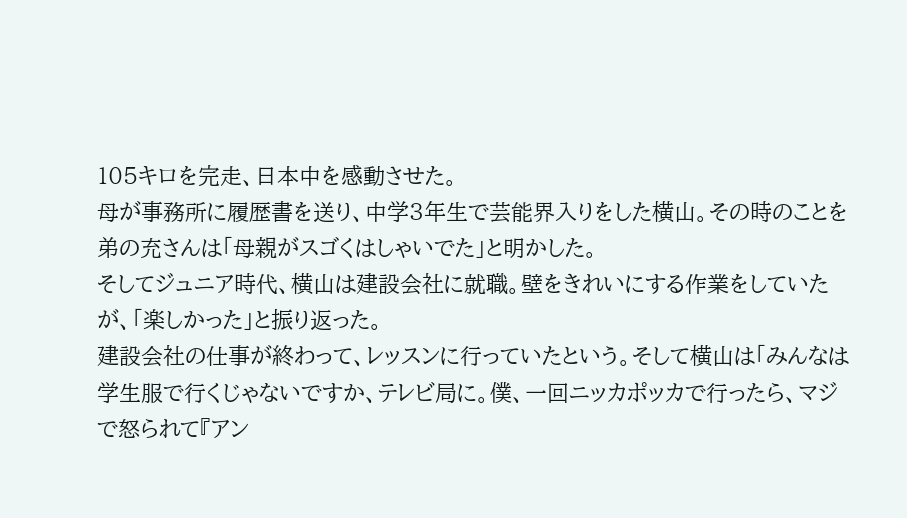105キロを完走、日本中を感動させた。
母が事務所に履歴書を送り、中学3年生で芸能界入りをした横山。その時のことを弟の充さんは「母親がスゴくはしゃいでた」と明かした。
そしてジュニア時代、横山は建設会社に就職。壁をきれいにする作業をしていたが、「楽しかった」と振り返った。
建設会社の仕事が終わって、レッスンに行っていたという。そして横山は「みんなは学生服で行くじゃないですか、テレビ局に。僕、一回ニッカポッカで行ったら、マジで怒られて『アン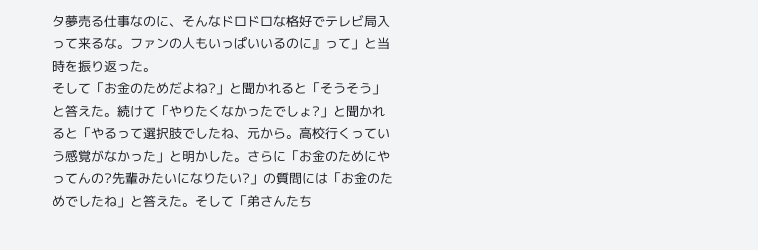タ夢売る仕事なのに、そんなドロドロな格好でテレビ局入って来るな。ファンの人もいっぱいいるのに』って」と当時を振り返った。
そして「お金のためだよね?」と聞かれると「そうそう」と答えた。続けて「やりたくなかったでしょ?」と聞かれると「やるって選択肢でしたね、元から。高校行くっていう感覚がなかった」と明かした。さらに「お金のためにやってんの?先輩みたいになりたい?」の質問には「お金のためでしたね」と答えた。そして「弟さんたち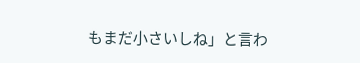もまだ小さいしね」と言わ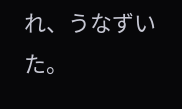れ、うなずいた。